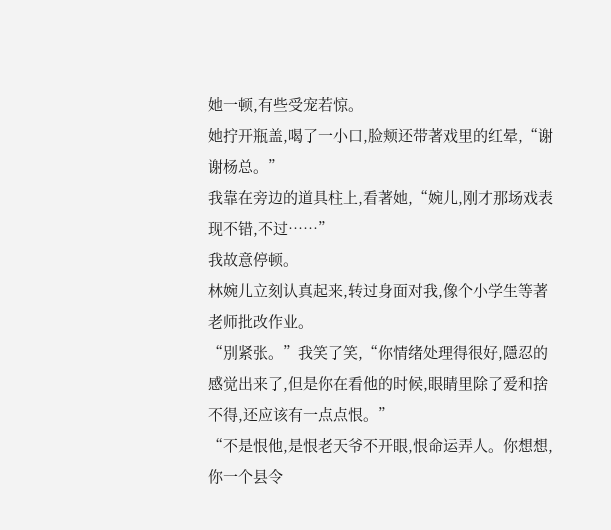她一顿,有些受宠若惊。
她拧开瓶盖,喝了一小口,脸颊还带著戏里的红晕,“谢谢杨总。”
我靠在旁边的道具柱上,看著她,“婉儿,刚才那场戏表现不错,不过……”
我故意停顿。
林婉儿立刻认真起来,转过身面对我,像个小学生等著老师批改作业。
“別紧张。”我笑了笑,“你情绪处理得很好,隱忍的感觉出来了,但是你在看他的时候,眼睛里除了爱和捨不得,还应该有一点点恨。”
“不是恨他,是恨老天爷不开眼,恨命运弄人。你想想,你一个县令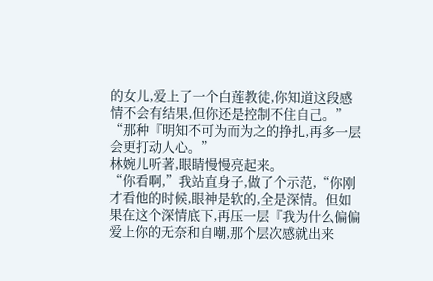的女儿,爱上了一个白莲教徒,你知道这段感情不会有结果,但你还是控制不住自己。”
“那种『明知不可为而为之的挣扎,再多一层会更打动人心。”
林婉儿听著,眼睛慢慢亮起来。
“你看啊,”我站直身子,做了个示范,“你刚才看他的时候,眼神是软的,全是深情。但如果在这个深情底下,再压一层『我为什么偏偏爱上你的无奈和自嘲,那个层次感就出来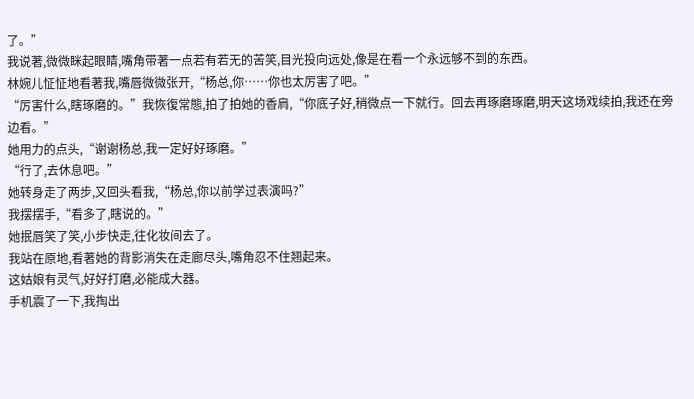了。”
我说著,微微眯起眼睛,嘴角带著一点若有若无的苦笑,目光投向远处,像是在看一个永远够不到的东西。
林婉儿怔怔地看著我,嘴唇微微张开,“杨总,你……你也太厉害了吧。”
“厉害什么,瞎琢磨的。”我恢復常態,拍了拍她的香肩,“你底子好,稍微点一下就行。回去再琢磨琢磨,明天这场戏续拍,我还在旁边看。”
她用力的点头,“谢谢杨总,我一定好好琢磨。”
“行了,去休息吧。”
她转身走了两步,又回头看我,“杨总,你以前学过表演吗?”
我摆摆手,“看多了,瞎说的。”
她抿唇笑了笑,小步快走,往化妆间去了。
我站在原地,看著她的背影消失在走廊尽头,嘴角忍不住翘起来。
这姑娘有灵气,好好打磨,必能成大器。
手机震了一下,我掏出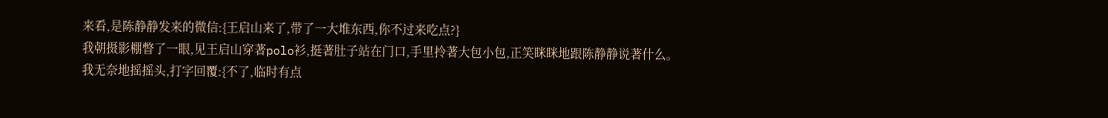来看,是陈静静发来的微信:{王启山来了,带了一大堆东西,你不过来吃点?}
我朝摄影棚瞥了一眼,见王启山穿著polo衫,挺著肚子站在门口,手里拎著大包小包,正笑眯眯地跟陈静静说著什么。
我无奈地摇摇头,打字回覆:{不了,临时有点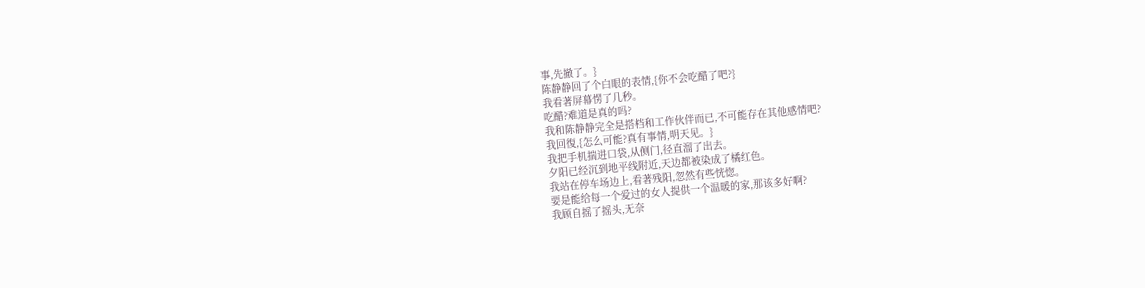事,先撤了。}
陈静静回了个白眼的表情,{你不会吃醋了吧?}
我看著屏幕愣了几秒。
吃醋?难道是真的吗?
我和陈静静完全是搭档和工作伙伴而已,不可能存在其他感情吧?
我回復,{怎么可能?真有事情,明天见。}
我把手机揣进口袋,从侧门,径直溜了出去。
夕阳已经沉到地平线附近,天边都被染成了橘红色。
我站在停车场边上,看著残阳,忽然有些恍惚。
要是能给每一个爱过的女人提供一个温暖的家,那该多好啊?
我顾自摇了摇头,无奈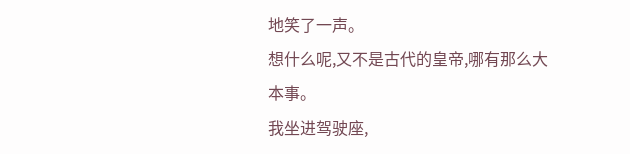地笑了一声。
想什么呢,又不是古代的皇帝,哪有那么大本事。
我坐进驾驶座,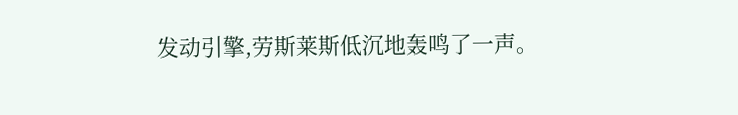发动引擎,劳斯莱斯低沉地轰鸣了一声。